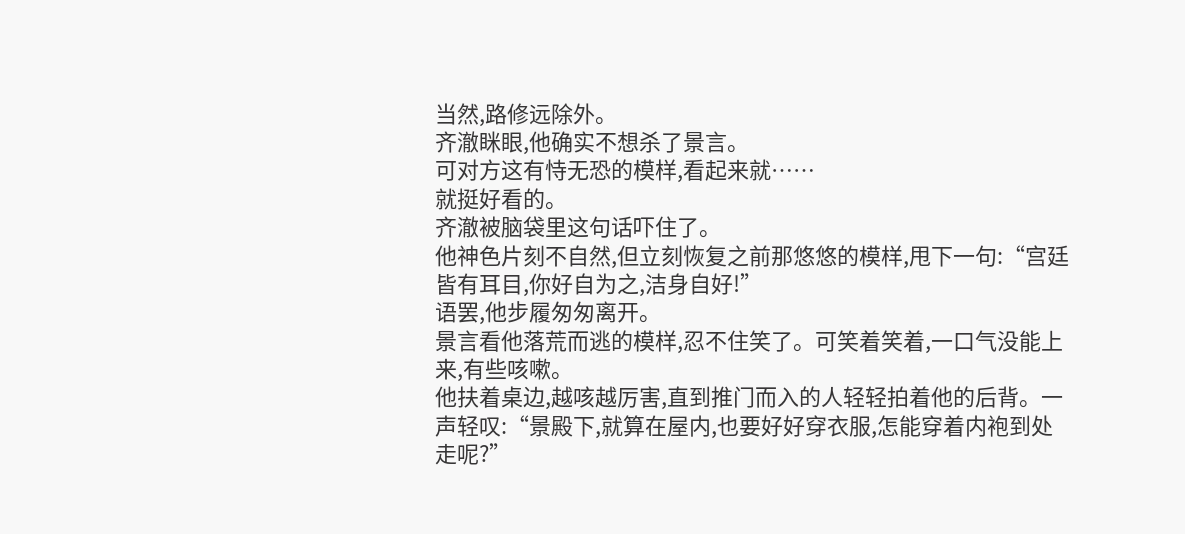当然,路修远除外。
齐澈眯眼,他确实不想杀了景言。
可对方这有恃无恐的模样,看起来就……
就挺好看的。
齐澈被脑袋里这句话吓住了。
他神色片刻不自然,但立刻恢复之前那悠悠的模样,甩下一句:“宫廷皆有耳目,你好自为之,洁身自好!”
语罢,他步履匆匆离开。
景言看他落荒而逃的模样,忍不住笑了。可笑着笑着,一口气没能上来,有些咳嗽。
他扶着桌边,越咳越厉害,直到推门而入的人轻轻拍着他的后背。一声轻叹:“景殿下,就算在屋内,也要好好穿衣服,怎能穿着内袍到处走呢?”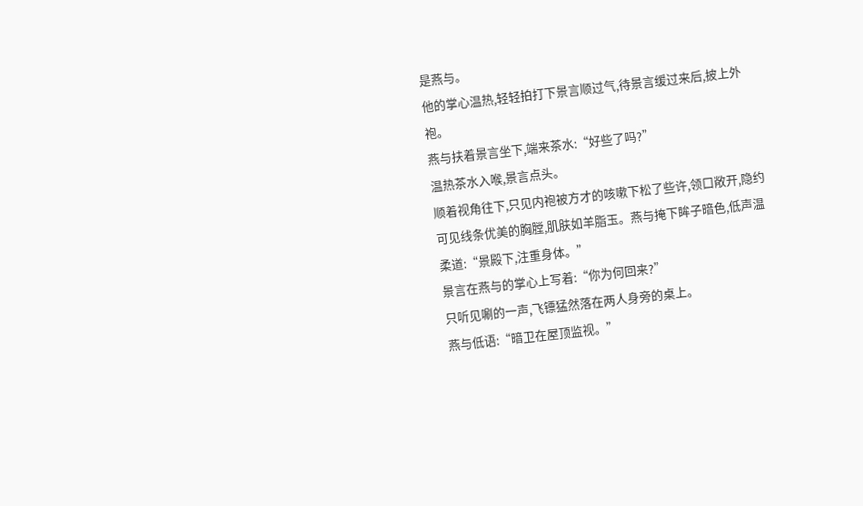是燕与。
他的掌心温热,轻轻拍打下景言顺过气,待景言缓过来后,披上外袍。
燕与扶着景言坐下,端来茶水:“好些了吗?”
温热茶水入喉,景言点头。
顺着视角往下,只见内袍被方才的咳嗽下松了些许,领口敞开,隐约可见线条优美的胸膛,肌肤如羊脂玉。燕与掩下眸子暗色,低声温柔道:“景殿下,注重身体。”
景言在燕与的掌心上写着:“你为何回来?”
只听见唰的一声,飞镖猛然落在两人身旁的桌上。
燕与低语:“暗卫在屋顶监视。”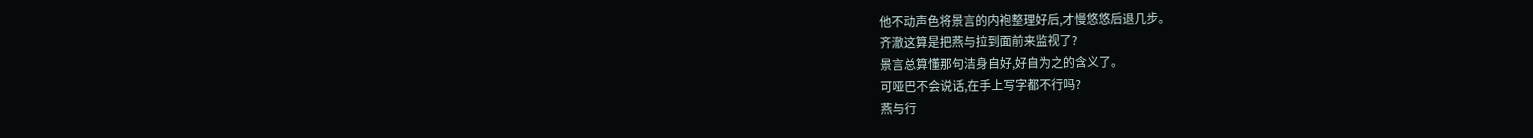他不动声色将景言的内袍整理好后,才慢悠悠后退几步。
齐澈这算是把燕与拉到面前来监视了?
景言总算懂那句洁身自好,好自为之的含义了。
可哑巴不会说话,在手上写字都不行吗?
燕与行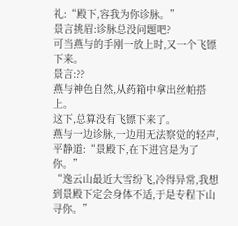礼:“殿下,容我为你诊脉。”
景言挑眉:诊脉总没问题吧?
可当燕与的手刚一放上时,又一个飞镖下来。
景言:??
燕与神色自然,从药箱中拿出丝帕搭上。
这下,总算没有飞镖下来了。
燕与一边诊脉,一边用无法察觉的轻声,平静道:“景殿下,在下进宫是为了你。”
“逸云山最近大雪纷飞,冷得异常,我想到景殿下定会身体不适,于是专程下山寻你。”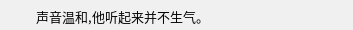声音温和,他听起来并不生气。